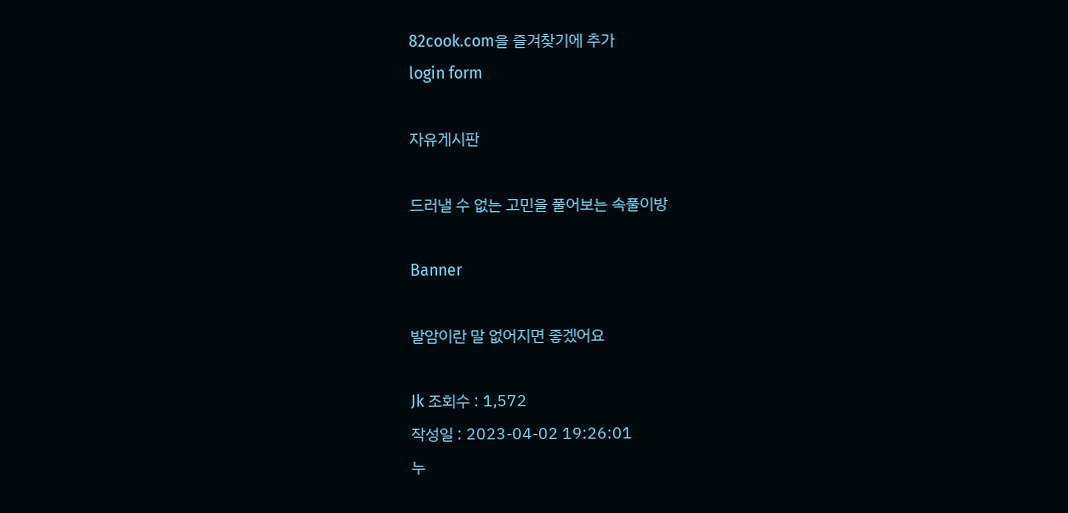82cook.com을 즐겨찾기에 추가
login form

자유게시판

드러낼 수 없는 고민을 풀어보는 속풀이방

Banner

발암이란 말 없어지면 좋겠어요

Jk 조회수 : 1,572
작성일 : 2023-04-02 19:26:01
누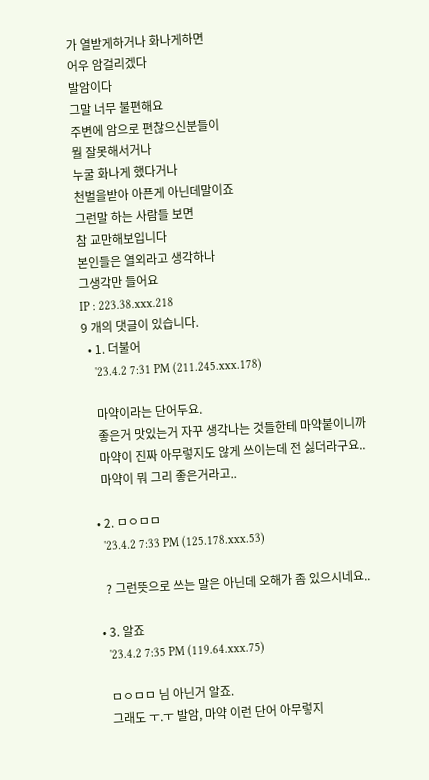가 열받게하거나 화나게하면
어우 암걸리겠다
발암이다
그말 너무 불편해요
주변에 암으로 편찮으신분들이
뭘 잘못해서거나
누굴 화나게 했다거나
천벌을받아 아픈게 아닌데말이죠
그런말 하는 사람들 보면
참 교만해보입니다
본인들은 열외라고 생각하나
그생각만 들어요
IP : 223.38.xxx.218
9 개의 댓글이 있습니다.
  • 1. 더불어
    '23.4.2 7:31 PM (211.245.xxx.178)

    마약이라는 단어두요.
    좋은거 맛있는거 자꾸 생각나는 것들한테 마약붙이니까
    마약이 진짜 아무렇지도 않게 쓰이는데 전 싫더라구요..
    마약이 뭐 그리 좋은거라고..

  • 2. ㅁㅇㅁㅁ
    '23.4.2 7:33 PM (125.178.xxx.53)

    ? 그런뜻으로 쓰는 말은 아닌데 오해가 좀 있으시네요..

  • 3. 알죠
    '23.4.2 7:35 PM (119.64.xxx.75)

    ㅁㅇㅁㅁ 님 아닌거 알죠.
    그래도 ㅜ.ㅜ 발암, 마약 이런 단어 아무렇지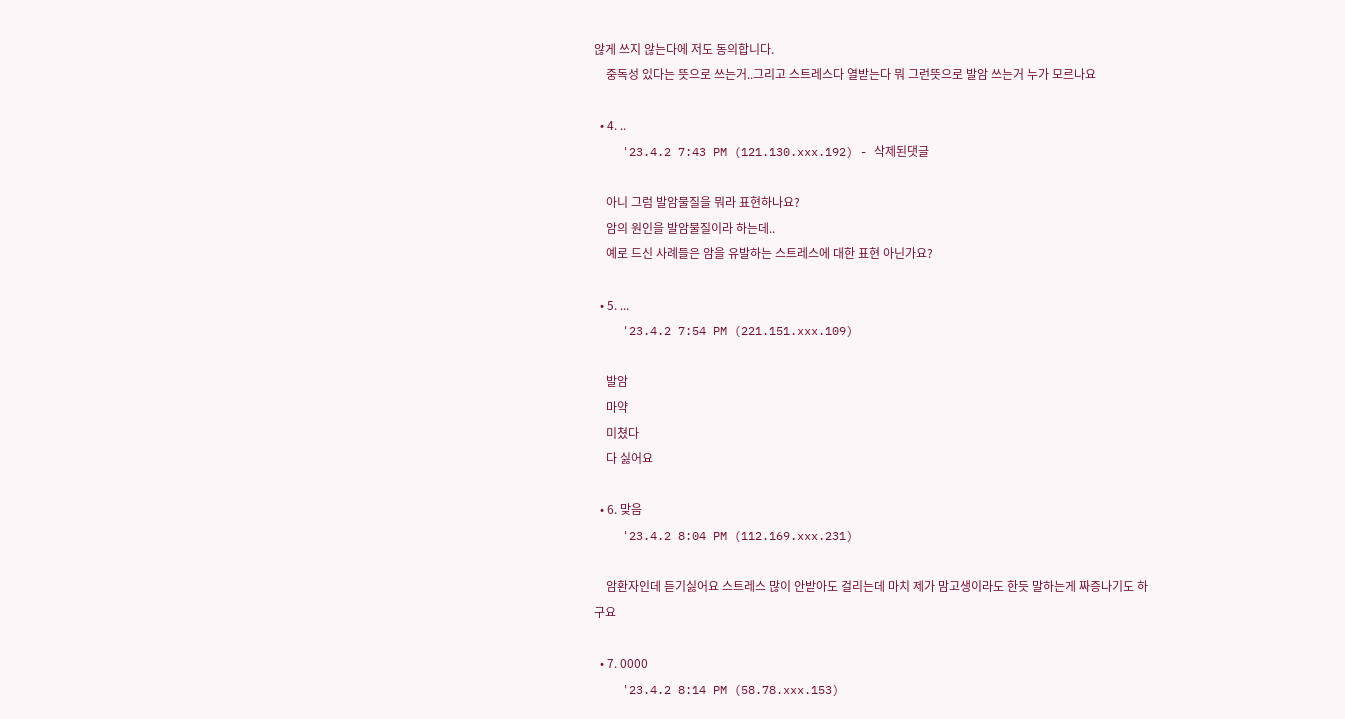않게 쓰지 않는다에 저도 동의합니다.
    중독성 있다는 뜻으로 쓰는거..그리고 스트레스다 열받는다 뭐 그런뜻으로 발암 쓰는거 누가 모르나요

  • 4. ..
    '23.4.2 7:43 PM (121.130.xxx.192) - 삭제된댓글

    아니 그럼 발암물질을 뭐라 표현하나요?
    암의 원인을 발암물질이라 하는데..
    예로 드신 사례들은 암을 유발하는 스트레스에 대한 표현 아닌가요?

  • 5. ...
    '23.4.2 7:54 PM (221.151.xxx.109)

    발암
    마약
    미쳤다
    다 싫어요

  • 6. 맞음
    '23.4.2 8:04 PM (112.169.xxx.231)

    암환자인데 듣기싫어요 스트레스 많이 안받아도 걸리는데 마치 제가 맘고생이라도 한듯 말하는게 짜증나기도 하구요

  • 7. 0000
    '23.4.2 8:14 PM (58.78.xxx.153)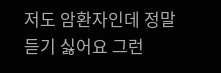저도 암환자인데 정말 듣기 싫어요 그런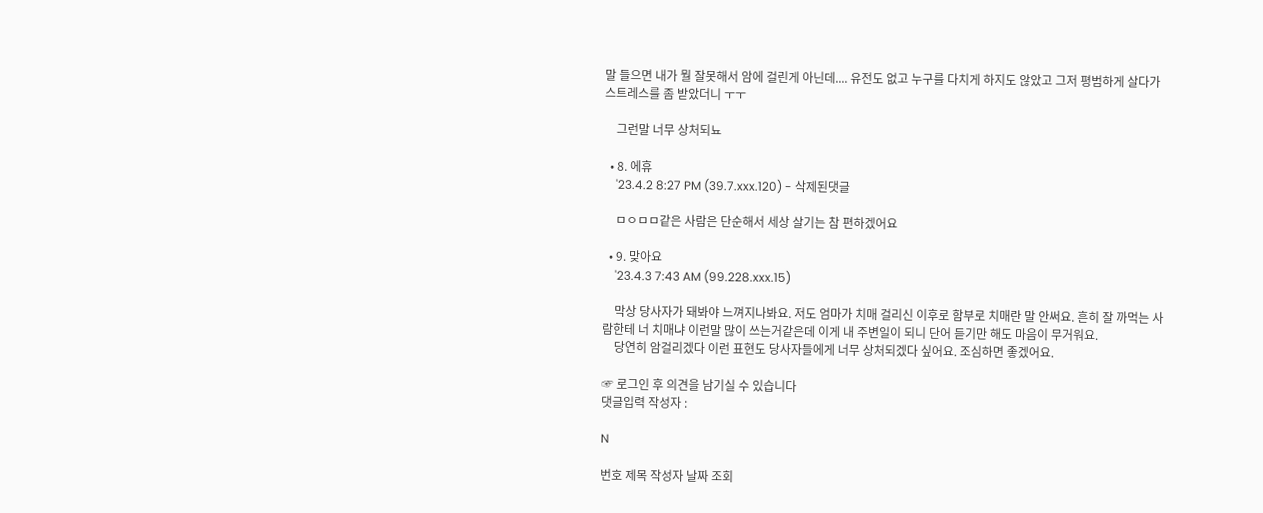말 들으면 내가 뭘 잘못해서 암에 걸린게 아닌데.... 유전도 없고 누구를 다치게 하지도 않았고 그저 평범하게 살다가 스트레스를 좀 받았더니 ㅜㅜ

    그런말 너무 상처되뇨

  • 8. 에휴
    '23.4.2 8:27 PM (39.7.xxx.120) - 삭제된댓글

    ㅁㅇㅁㅁ같은 사람은 단순해서 세상 살기는 참 편하겠어요

  • 9. 맞아요
    '23.4.3 7:43 AM (99.228.xxx.15)

    막상 당사자가 돼봐야 느껴지나봐요. 저도 엄마가 치매 걸리신 이후로 함부로 치매란 말 안써요. 흔히 잘 까먹는 사람한테 너 치매냐 이런말 많이 쓰는거같은데 이게 내 주변일이 되니 단어 듣기만 해도 마음이 무거워요.
    당연히 암걸리겠다 이런 표현도 당사자들에게 너무 상처되겠다 싶어요. 조심하면 좋겠어요.

☞ 로그인 후 의견을 남기실 수 있습니다
댓글입력 작성자 :

N

번호 제목 작성자 날짜 조회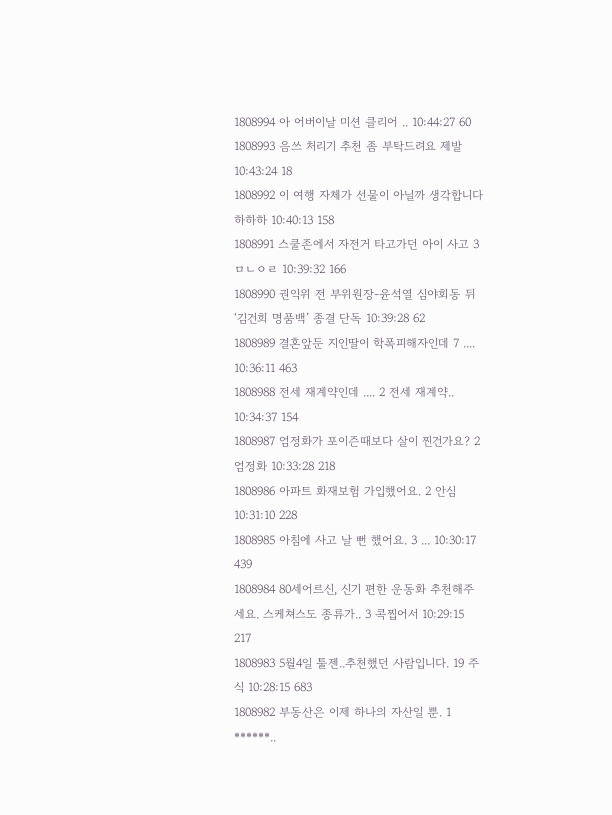1808994 아 어버이날 미션 클리어 .. 10:44:27 60
1808993 음쓰 처리기 추천 좀 부탁드려요 제발 10:43:24 18
1808992 이 여행 자체가 선물이 아닐까 생각합니다 하하하 10:40:13 158
1808991 스쿨존에서 자전거 타고가던 아이 사고 3 ㅁㄴㅇㄹ 10:39:32 166
1808990 권익위 전 부위원장-윤석열 심야회동 뒤 ‘김건희 명품백’ 종결 단독 10:39:28 62
1808989 결혼앞둔 지인딸이 학폭피해자인데 7 .... 10:36:11 463
1808988 전세 재계약인데 .... 2 전세 재계약.. 10:34:37 154
1808987 엄정화가 포이즌때보다 살이 찐건가요? 2 엄정화 10:33:28 218
1808986 아파트 화재보험 가입했어요. 2 안심 10:31:10 228
1808985 아침에 사고 날 뻔 했어요. 3 ... 10:30:17 439
1808984 80세어르신, 신기 편한 운동화 추천해주세요. 스케쳐스도 종류가.. 3 콕찝어서 10:29:15 217
1808983 5월4일 툴젠..추천했던 사람입니다. 19 주식 10:28:15 683
1808982 부동산은 이제 하나의 자산일 뿐. 1 ******..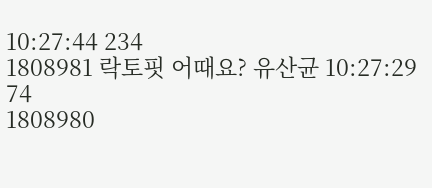10:27:44 234
1808981 락토핏 어때요? 유산균 10:27:29 74
1808980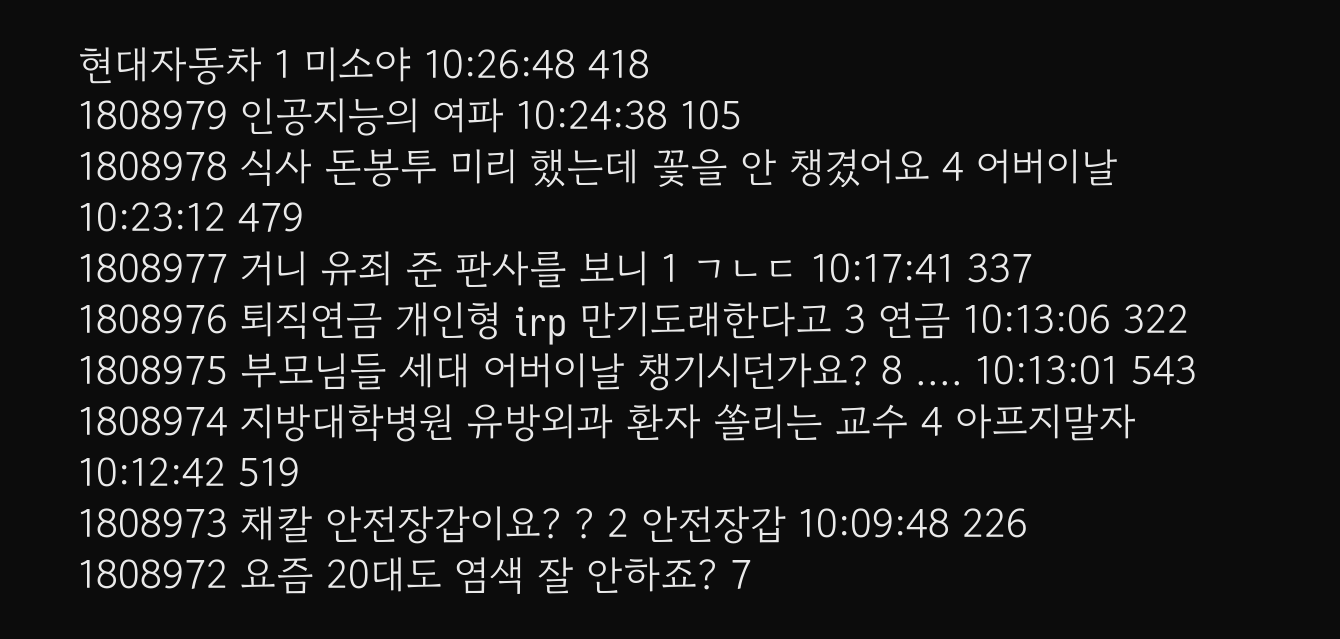현대자동차 1 미소야 10:26:48 418
1808979 인공지능의 여파 10:24:38 105
1808978 식사 돈봉투 미리 했는데 꽃을 안 챙겼어요 4 어버이날 10:23:12 479
1808977 거니 유죄 준 판사를 보니 1 ㄱㄴㄷ 10:17:41 337
1808976 퇴직연금 개인형 irp 만기도래한다고 3 연금 10:13:06 322
1808975 부모님들 세대 어버이날 챙기시던가요? 8 .... 10:13:01 543
1808974 지방대학병원 유방외과 환자 쏠리는 교수 4 아프지말자 10:12:42 519
1808973 채칼 안전장갑이요? ? 2 안전장갑 10:09:48 226
1808972 요즘 20대도 염색 잘 안하죠? 7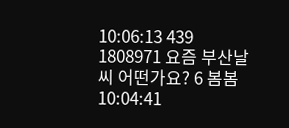10:06:13 439
1808971 요즘 부산날씨 어떤가요? 6 봄봄 10:04:41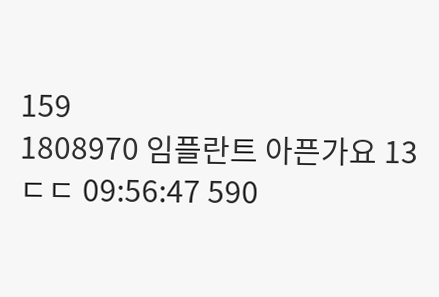159
1808970 임플란트 아픈가요 13 ㄷㄷ 09:56:47 590